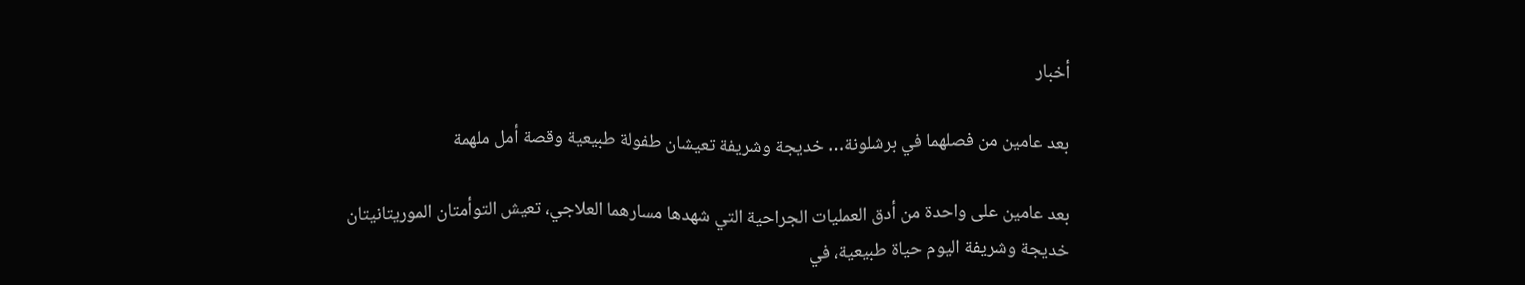أخبار

بعد عامين من فصلهما في برشلونة… خديجة وشريفة تعيشان طفولة طبيعية وقصة أمل ملهمة

بعد عامين على واحدة من أدق العمليات الجراحية التي شهدها مسارهما العلاجي، تعيش التوأمتان الموريتانيتان خديجة وشريفة اليوم حياة طبيعية، في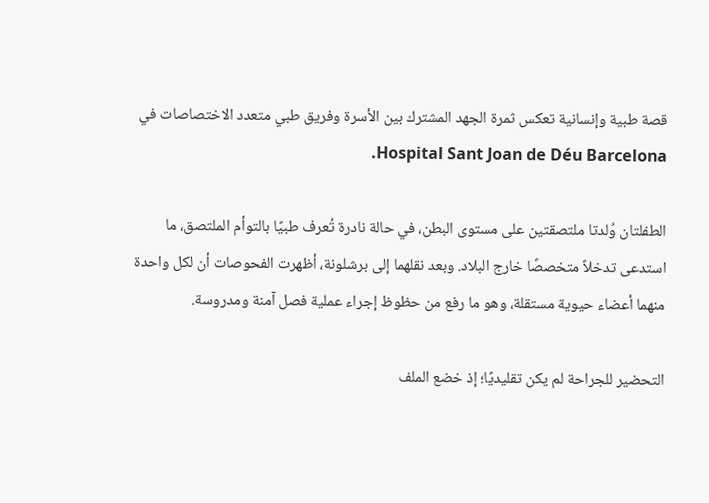قصة طبية وإنسانية تعكس ثمرة الجهد المشترك بين الأسرة وفريق طبي متعدد الاختصاصات في Hospital Sant Joan de Déu Barcelona.

الطفلتان وُلدتا ملتصقتين على مستوى البطن، في حالة نادرة تُعرف طبيًا بالتوأم الملتصق، ما استدعى تدخلاً متخصصًا خارج البلاد. وبعد نقلهما إلى برشلونة، أظهرت الفحوصات أن لكل واحدة منهما أعضاء حيوية مستقلة، وهو ما رفع من حظوظ إجراء عملية فصل آمنة ومدروسة.

التحضير للجراحة لم يكن تقليديًا؛ إذ خضع الملف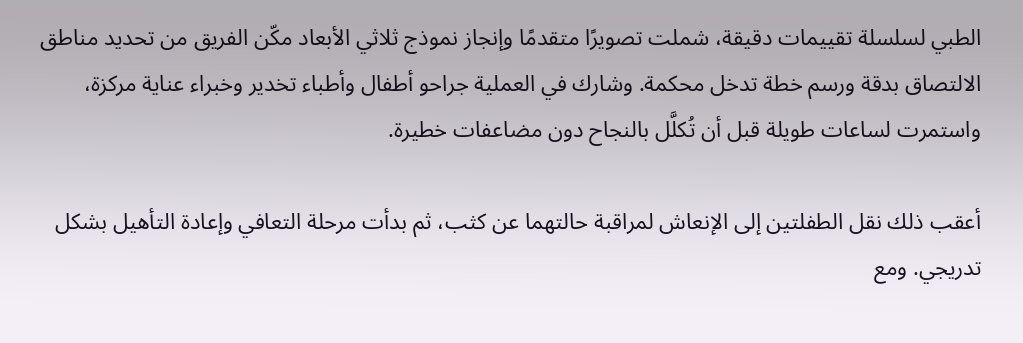الطبي لسلسلة تقييمات دقيقة، شملت تصويرًا متقدمًا وإنجاز نموذج ثلاثي الأبعاد مكّن الفريق من تحديد مناطق الالتصاق بدقة ورسم خطة تدخل محكمة. وشارك في العملية جراحو أطفال وأطباء تخدير وخبراء عناية مركزة، واستمرت لساعات طويلة قبل أن تُكلَّل بالنجاح دون مضاعفات خطيرة.

أعقب ذلك نقل الطفلتين إلى الإنعاش لمراقبة حالتهما عن كثب، ثم بدأت مرحلة التعافي وإعادة التأهيل بشكل تدريجي. ومع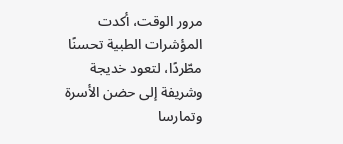مرور الوقت، أكدت المؤشرات الطبية تحسنًا مطّردًا، لتعود خديجة وشريفة إلى حضن الأسرة وتمارسا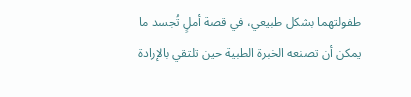طفولتهما بشكل طبيعي، في قصة أملٍ تُجسد ما يمكن أن تصنعه الخبرة الطبية حين تلتقي بالإرادة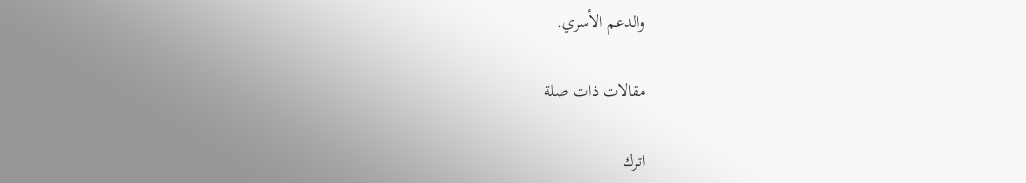والدعم الأسري.

مقالات ذات صلة

اترك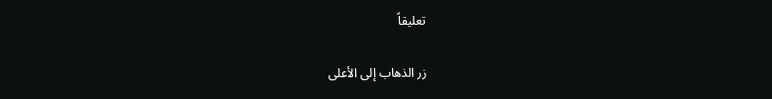تعليقاً

زر الذهاب إلى الأعلى